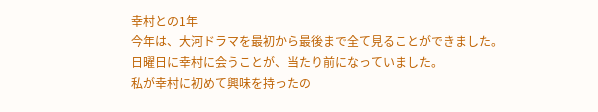幸村との1年
今年は、大河ドラマを最初から最後まで全て見ることができました。
日曜日に幸村に会うことが、当たり前になっていました。
私が幸村に初めて興味を持ったの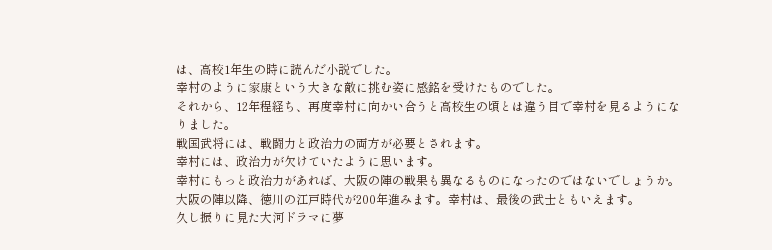は、高校1年生の時に読んだ小説でした。
幸村のように家康という大きな敵に挑む姿に感銘を受けたものでした。
それから、12年程経ち、再度幸村に向かい合うと高校生の頃とは違う目で幸村を見るようになりました。
戦国武将には、戦闘力と政治力の両方が必要とされます。
幸村には、政治力が欠けていたように思います。
幸村にもっと政治力があれば、大阪の陣の戦果も異なるものになったのではないでしょうか。
大阪の陣以降、徳川の江戸時代が200年進みます。幸村は、最後の武士ともいえます。
久し振りに見た大河ドラマに夢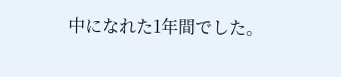中になれた1年間でした。